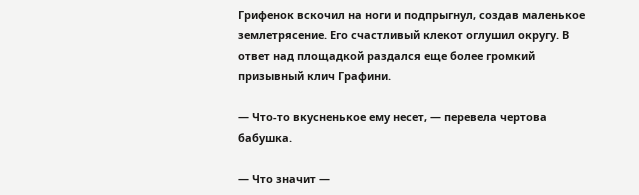Грифенок вскочил на ноги и подпрыгнул, создав маленькое землетрясение. Его счастливый клекот оглушил округу. В ответ над площадкой раздался еще более громкий призывный клич Графини.

— Что-то вкусненькое ему несет, — перевела чертова бабушка.

— Что значит —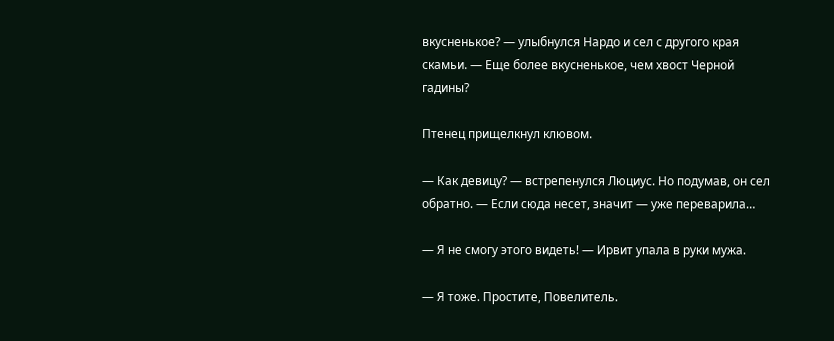вкусненькое? — улыбнулся Нардо и сел с другого края скамьи. — Еще более вкусненькое, чем хвост Черной гадины?

Птенец прищелкнул клювом.

— Как девицу? — встрепенулся Люциус. Но подумав, он сел обратно. — Если сюда несет, значит — уже переварила…

— Я не смогу этого видеть! — Ирвит упала в руки мужа.

— Я тоже. Простите, Повелитель.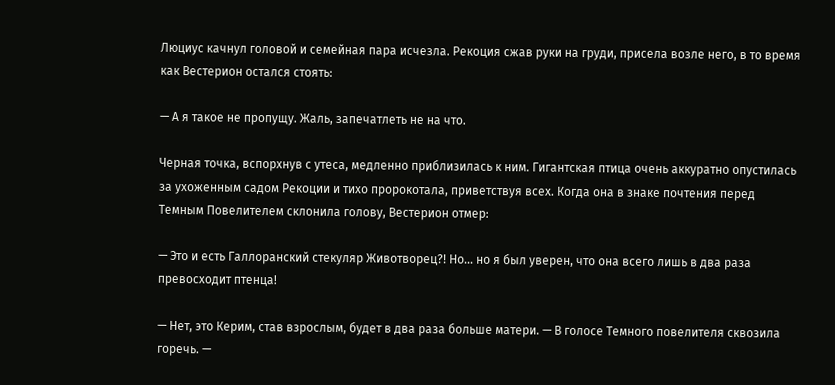Люциус качнул головой и семейная пара исчезла. Рекоция сжав руки на груди, присела возле него, в то время как Вестерион остался стоять:

— А я такое не пропущу. Жаль, запечатлеть не на что.

Черная точка, вспорхнув с утеса, медленно приблизилась к ним. Гигантская птица очень аккуратно опустилась за ухоженным садом Рекоции и тихо пророкотала, приветствуя всех. Когда она в знаке почтения перед Темным Повелителем склонила голову, Вестерион отмер:

— Это и есть Галлоранский стекуляр Животворец?! Но… но я был уверен, что она всего лишь в два раза превосходит птенца!

— Нет, это Керим, став взрослым, будет в два раза больше матери. — В голосе Темного повелителя сквозила горечь. —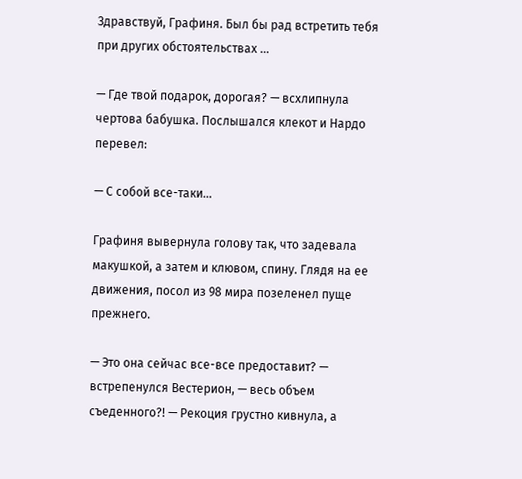Здравствуй, Графиня. Был бы рад встретить тебя при других обстоятельствах …

— Где твой подарок, дорогая? — всхлипнула чертова бабушка. Послышался клекот и Нардо перевел:

— С собой все-таки…

Графиня вывернула голову так, что задевала макушкой, а затем и клювом, спину. Глядя на ее движения, посол из 98 мира позеленел пуще прежнего.

— Это она сейчас все-все предоставит? — встрепенулся Вестерион, — весь объем съеденного?! — Рекоция грустно кивнула, а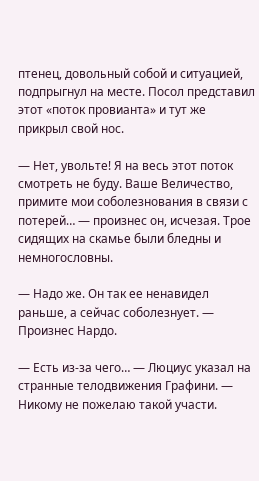птенец, довольный собой и ситуацией, подпрыгнул на месте. Посол представил этот «поток провианта» и тут же прикрыл свой нос.

— Нет, увольте! Я на весь этот поток смотреть не буду. Ваше Величество, примите мои соболезнования в связи с потерей… — произнес он, исчезая. Трое сидящих на скамье были бледны и немногословны.

— Надо же. Он так ее ненавидел раньше, а сейчас соболезнует. — Произнес Нардо.

— Есть из-за чего… — Люциус указал на странные телодвижения Графини. — Никому не пожелаю такой участи.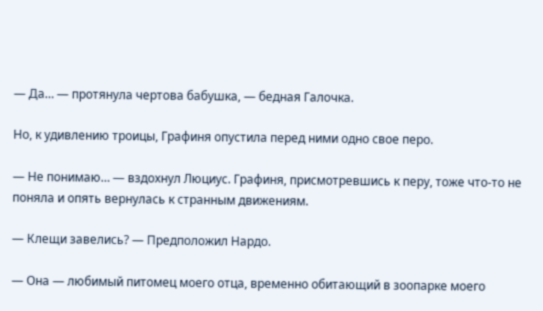— Да… — протянула чертова бабушка, — бедная Галочка.

Но, к удивлению троицы, Графиня опустила перед ними одно свое перо.

— Не понимаю… — вздохнул Люциус. Графиня, присмотревшись к перу, тоже что-то не поняла и опять вернулась к странным движениям.

— Клещи завелись? — Предположил Нардо.

— Она — любимый питомец моего отца, временно обитающий в зоопарке моего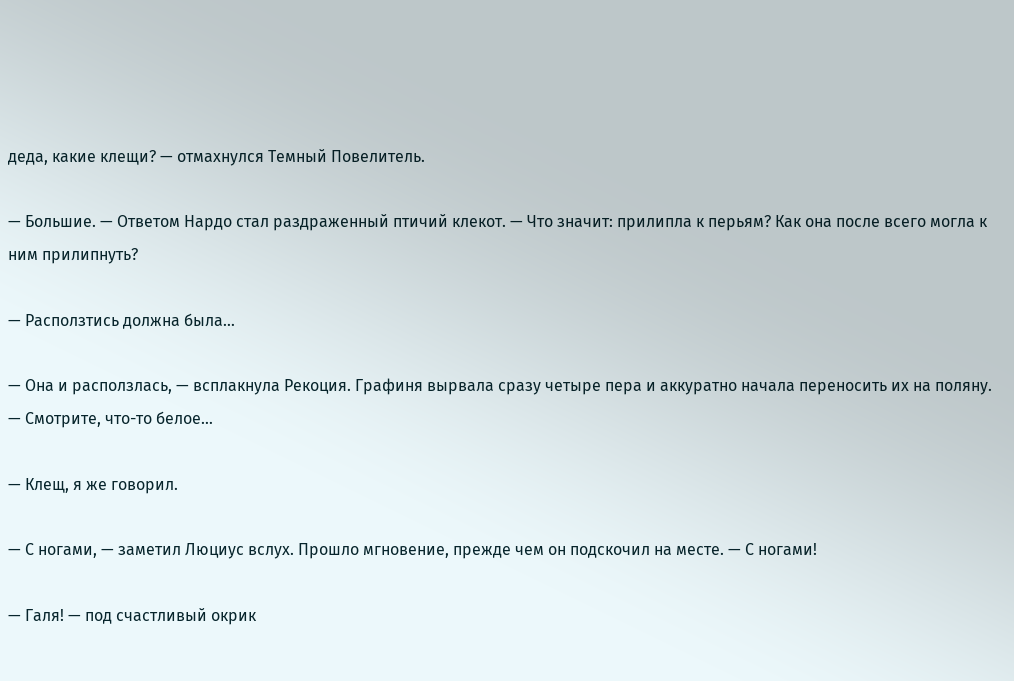деда, какие клещи? — отмахнулся Темный Повелитель.

— Большие. — Ответом Нардо стал раздраженный птичий клекот. — Что значит: прилипла к перьям? Как она после всего могла к ним прилипнуть?

— Расползтись должна была…

— Она и расползлась, — всплакнула Рекоция. Графиня вырвала сразу четыре пера и аккуратно начала переносить их на поляну. — Смотрите, что-то белое…

— Клещ, я же говорил.

— С ногами, — заметил Люциус вслух. Прошло мгновение, прежде чем он подскочил на месте. — С ногами!

— Галя! — под счастливый окрик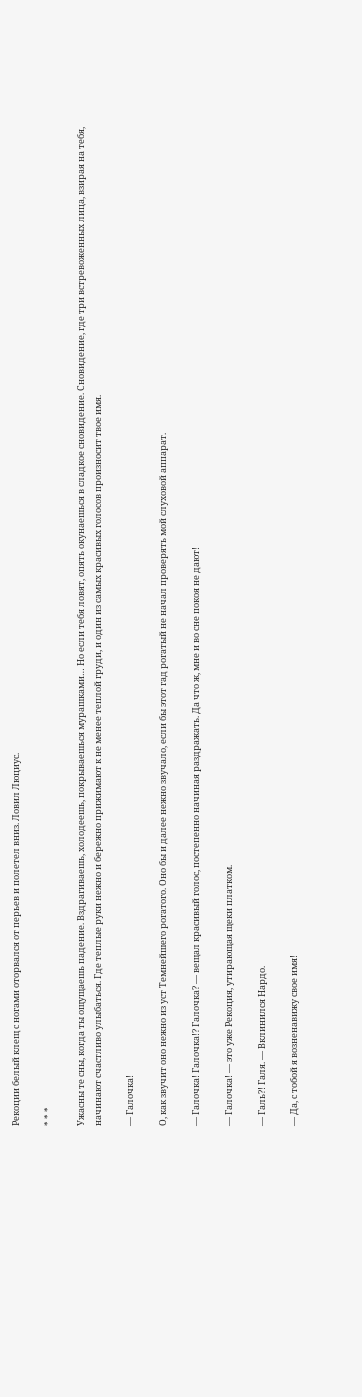Рекоции белый клещ с ногами оторвался от перьев и полетел вниз. Ловил Люциус.

* * *

Ужасны те сны, когда ты ощущаешь падение. Вздрагиваешь, холодеешь, покрываешься мурашками… Но если тебя ловят, опять окунаешься в сладкое сновидение. Сновидение, где три встревоженных лица, взирая на тебя, начинают счастливо улыбаться. Где теплые руки нежно и бережно прижимают к не менее теплой груди, и один из самых красивых голосов произносит твое имя.

— Галочка!

О, как звучит оно нежно из уст Темнейшего рогатого. Оно бы и далее нежно звучало, если бы этот гад рогатый не начал проверять мой слуховой аппарат.

— Галочка! Галочка!? Галочка? — вещал красивый голос, постепенно начиная раздражать. Да что ж, мне и во сне покоя не дают!

— Галочка! — это уже Рекоция, утирающая щеки платком.

— Галь?! Галя. — Вклинился Нардо.

— Да, с тобой я возненавижу свое имя!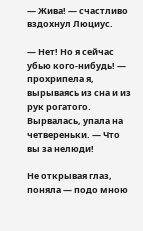— Жива! — счастливо вздохнул Люциус.

— Нет! Но я сейчас убью кого-нибудь! — прохрипела я, вырываясь из сна и из рук рогатого. Вырвалась, упала на четвереньки. — Что вы за нелюди!

Не открывая глаз, поняла — подо мною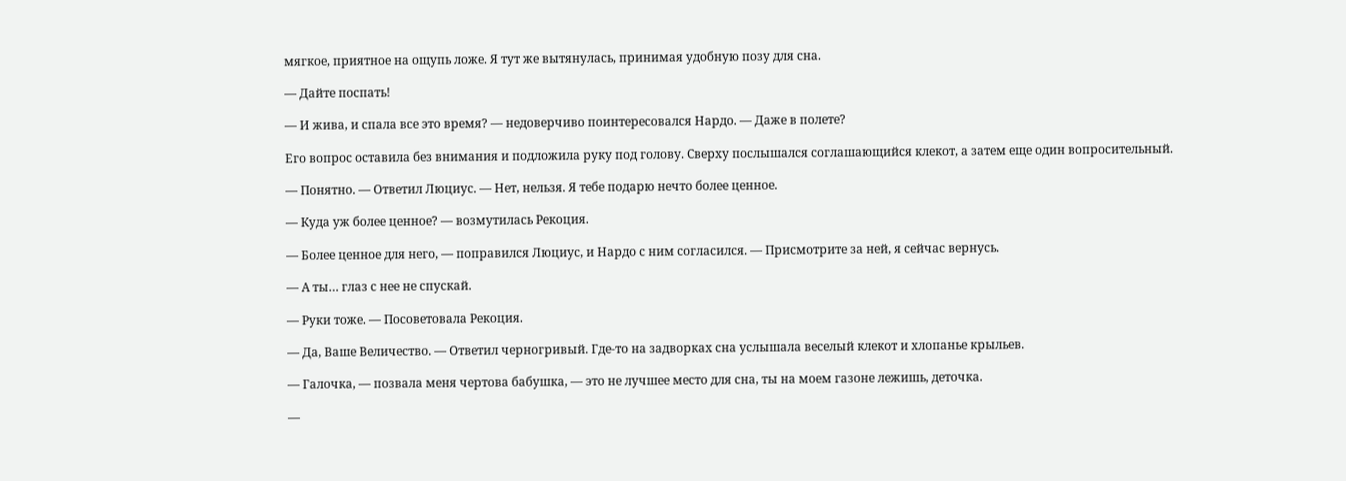мягкое, приятное на ощупь ложе. Я тут же вытянулась, принимая удобную позу для сна.

— Дайте поспать!

— И жива, и спала все это время? — недоверчиво поинтересовался Нардо. — Даже в полете?

Его вопрос оставила без внимания и подложила руку под голову. Сверху послышался соглашающийся клекот, а затем еще один вопросительный.

— Понятно. — Ответил Люциус. — Нет, нельзя. Я тебе подарю нечто более ценное.

— Куда уж более ценное? — возмутилась Рекоция.

— Более ценное для него, — поправился Люциус, и Нардо с ним согласился. — Присмотрите за ней, я сейчас вернусь.

— А ты… глаз с нее не спускай.

— Руки тоже. — Посоветовала Рекоция.

— Да, Ваше Величество. — Ответил черногривый. Где-то на задворках сна услышала веселый клекот и хлопанье крыльев.

— Галочка, — позвала меня чертова бабушка, — это не лучшее место для сна, ты на моем газоне лежишь, деточка.

—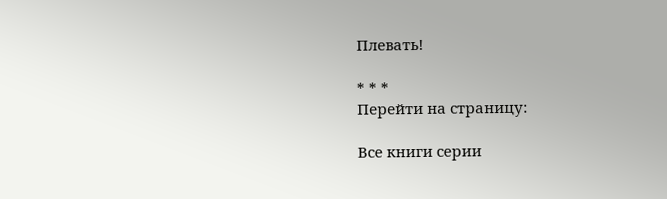Плевать!

* * *
Перейти на страницу:

Все книги серии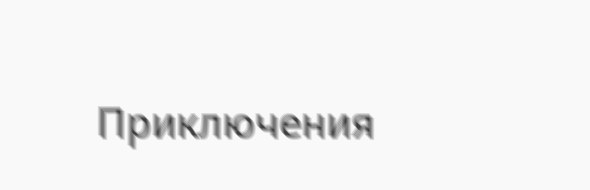Приключения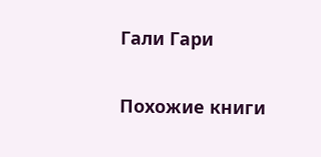Гали Гари

Похожие книги